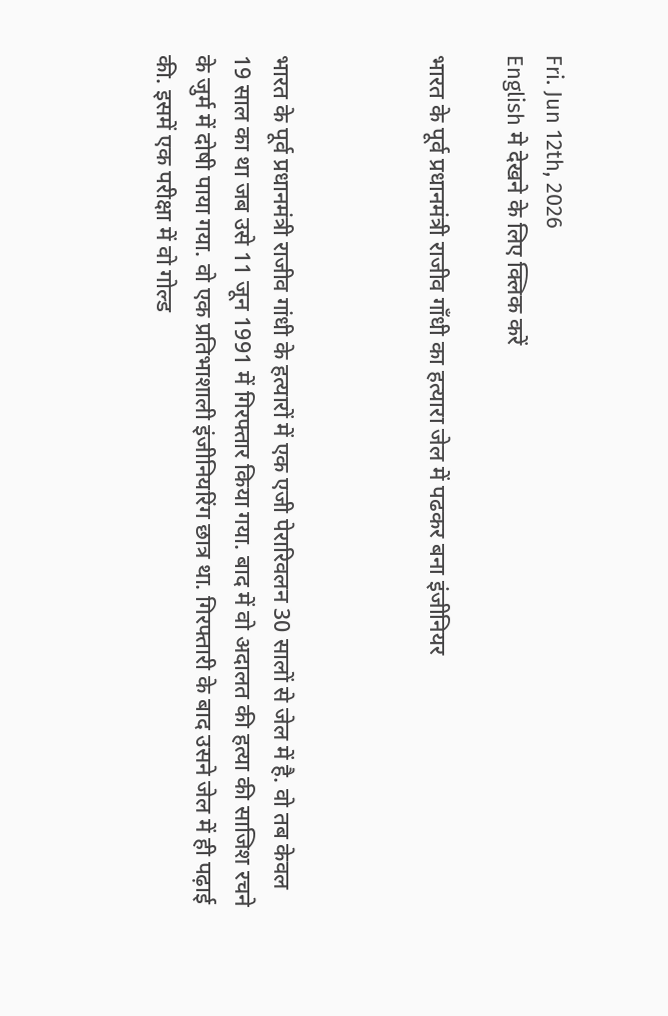Fri. Jun 12th, 2026
English मे देखने के लिए क्लिक करें

भारत के पूर्व प्रधानमंत्री राजीव गाँधी का हत्यारा जेल में पढकर बना इंजीनियर



भारत के पूर्व प्रधानमंत्री राजीव गांधी के हत्यारों में एक एजी पेरारिवलन 30 सालों से जेल में है. वो तब केवल 19 साल का था जब उसे 11 जून 1991 में गिरफ्तार किया गया. बाद में वो अदालत की हत्या की साजिश रचने के जुर्म में दोषी पाया गया. वो एक प्रतिभाशाली इंजीनियरिंग छात्र था. गिरफ्तारी के बाद उसने जेल में ही पढ़ाई की. इसमें एक परीक्षा में वो गोल्ड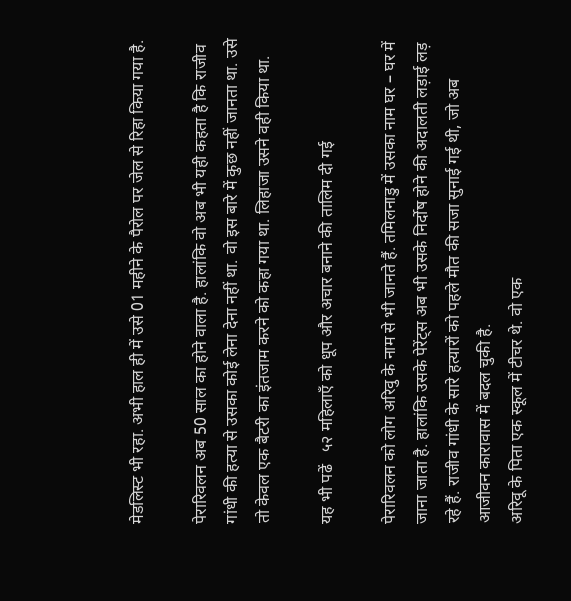मेडलिस्ट भी रहा. अभी हाल ही में उसे 01 महीने के पैरोल पर जेल से रिहा किया गया है.

पेरारिवलन अब 50 साल का होने वाला है. हालांकि वो अब भी यही कहता है कि राजीव गांधी की हत्या से उसका कोई लेना देना नहीं था. वो इस बारे में कुछ नहीं जानता था. उसे तो केवल एक बैटरी का इंतजाम करने को कहा गया था. लिहाजा उसने वही किया था.

यह भी पढें   ५२ महिलाएँ को धूप और अचार बनाने की तालिम दी गई

पेरारिवलन को लोग अरिवु के नाम से भी जानते हैं. तमिलनाडु में उसका नाम घर – घर में जाना जाता है. हालांकि उसके पेरेंट्स अब भी उसके निर्दोष होने की अदालती लड़ाई लड़ रहे हैं. राजीव गांधी के सारे हत्यारों को पहले मौत की सजा सुनाई गई थी, जो अब आजीवन कारावास में बदल चुकी है.
अरिवू के पिता एक स्कूल में टीचर थे. वो एक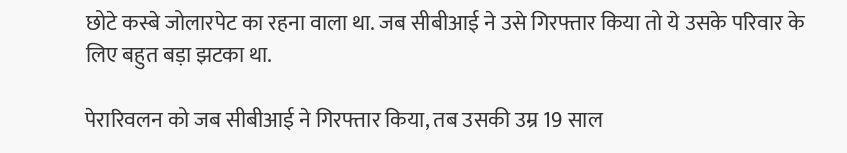छोटे कस्बे जोलारपेट का रहना वाला था. जब सीबीआई ने उसे गिरफ्तार किया तो ये उसके परिवार के लिए बहुत बड़ा झटका था.

पेरारिवलन को जब सीबीआई ने गिरफ्तार किया, तब उसकी उम्र 19 साल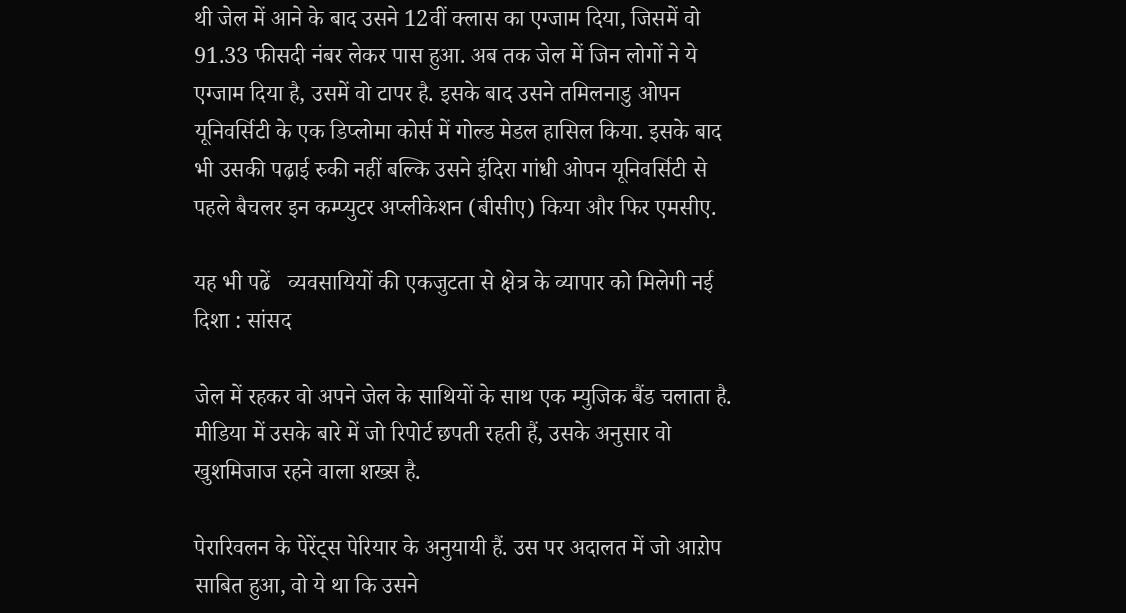थी जेल में आने के बाद उसने 12वीं क्लास का एग्जाम दिया, जिसमें वो 91.33 फीसदी नंबर लेकर पास हुआ. अब तक जेल में जिन लोगों ने ये एग्जाम दिया है, उसमें वो टापर है. इसके बाद उसने तमिलनाडु ओपन यूनिवर्सिटी के एक डिप्लोमा कोर्स में गोल्ड मेडल हासिल किया. इसके बाद भी उसकी पढ़ाई रुकी नहीं बल्कि उसने इंदिरा गांधी ओपन यूनिवर्सिटी से पहले बैचलर इन कम्प्युटर अप्लीकेशन (बीसीए) किया और फिर एमसीए.

यह भी पढें   व्यवसायियों की एकजुटता से क्षेत्र के व्यापार को मिलेगी नई दिशा : सांसद

जेल में रहकर वो अपने जेल के साथियों के साथ एक म्युजिक बैंड चलाता है. मीडिया में उसके बारे में जो रिपोर्ट छपती रहती हैं, उसके अनुसार वो खुशमिजाज रहने वाला शख्स है.

पेरारिवलन के पेरेंट्स पेरियार के अनुयायी हैं. उस पर अदालत में जो आऱोप साबित हुआ, वो ये था कि उसने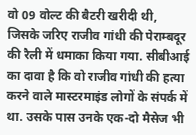वो 09 वोल्ट की बैटरी खरीदी थी, जिसके जरिए राजीव गांधी की पेराम्बदूर की रैली में धमाका किया गया. सीबीआई का दावा है कि वो राजीव गांधी की हत्या करने वाले मास्टरमाइंड लोगों के संपर्क में था. उसके पास उनके एक-दो मैसेज भी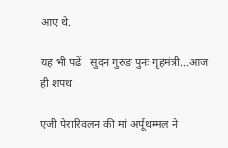आए थे.

यह भी पढें   सुदन गुरुङ पुनः गृहमंत्री...आज ही शपथ

एजी पेरारिवलन की मां अर्पूथम्मल ने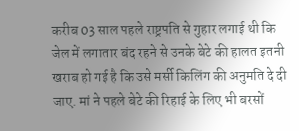करीब 03 साल पहले राष्ट्रपति से गुहार लगाई थी कि जेल में लगातार बंद रहने से उनके बेटे की हालत इतनी खराब हो गई है कि उसे मर्सी किलिंग की अनुमति दे दी जाए. मां ने पहले बेटे की रिहाई के लिए भी बरसों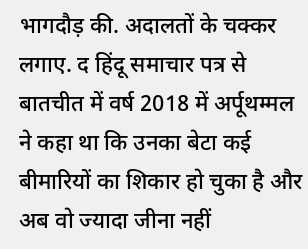भागदौड़ की. अदालतों के चक्कर लगाए. द हिंदू समाचार पत्र से बातचीत में वर्ष 2018 में अर्पूथम्मल ने कहा था कि उनका बेटा कई बीमारियों का शिकार हो चुका है और अब वो ज्यादा जीना नहीं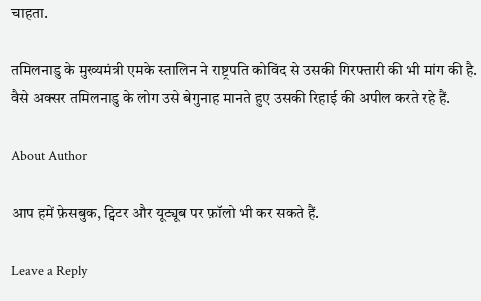चाहता.

तमिलनाडु के मुख्यमंत्री एमके स्तालिन ने राष्ट्रपति कोविंद से उसकी गिरफ्तारी की भी मांग की है. वैसे अक्सर तमिलनाडु के लोग उसे बेगुनाह मानते हुए उसकी रिहाई की अपील करते रहे हैं.

About Author

आप हमें फ़ेसबुक, ट्विटर और यूट्यूब पर फ़ॉलो भी कर सकते हैं.

Leave a Reply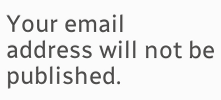Your email address will not be published.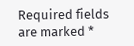Required fields are marked *